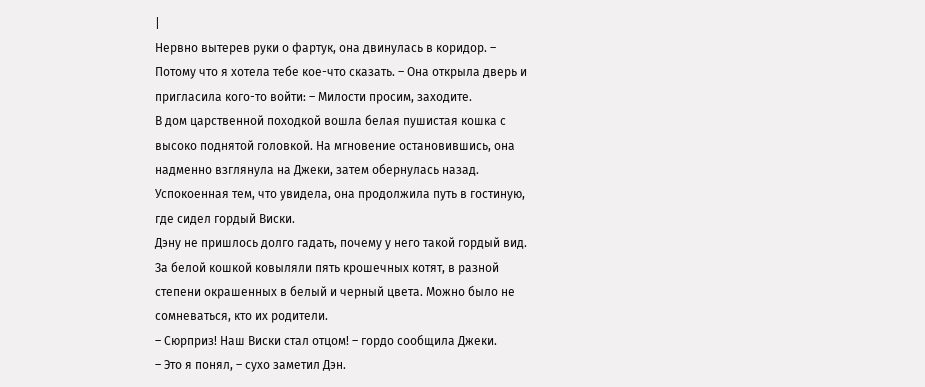|
Нервно вытерев руки о фартук, она двинулась в коридор. – Потому что я хотела тебе кое-что сказать. – Она открыла дверь и пригласила кого-то войти: – Милости просим, заходите.
В дом царственной походкой вошла белая пушистая кошка с высоко поднятой головкой. На мгновение остановившись, она надменно взглянула на Джеки, затем обернулась назад. Успокоенная тем, что увидела, она продолжила путь в гостиную, где сидел гордый Виски.
Дэну не пришлось долго гадать, почему у него такой гордый вид. За белой кошкой ковыляли пять крошечных котят, в разной степени окрашенных в белый и черный цвета. Можно было не сомневаться, кто их родители.
– Сюрприз! Наш Виски стал отцом! – гордо сообщила Джеки.
– Это я понял, – сухо заметил Дэн.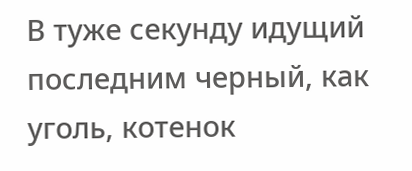В туже секунду идущий последним черный, как уголь, котенок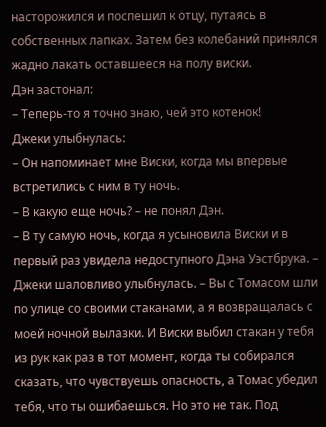насторожился и поспешил к отцу, путаясь в собственных лапках. Затем без колебаний принялся жадно лакать оставшееся на полу виски.
Дэн застонал:
– Теперь-то я точно знаю, чей это котенок!
Джеки улыбнулась:
– Он напоминает мне Виски, когда мы впервые встретились с ним в ту ночь.
– В какую еще ночь? – не понял Дэн.
– В ту самую ночь, когда я усыновила Виски и в первый раз увидела недоступного Дэна Уэстбрука. – Джеки шаловливо улыбнулась. – Вы с Томасом шли по улице со своими стаканами, а я возвращалась с моей ночной вылазки. И Виски выбил стакан у тебя из рук как раз в тот момент, когда ты собирался сказать, что чувствуешь опасность, а Томас убедил тебя, что ты ошибаешься. Но это не так. Под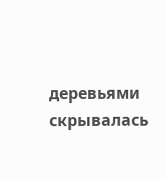деревьями скрывалась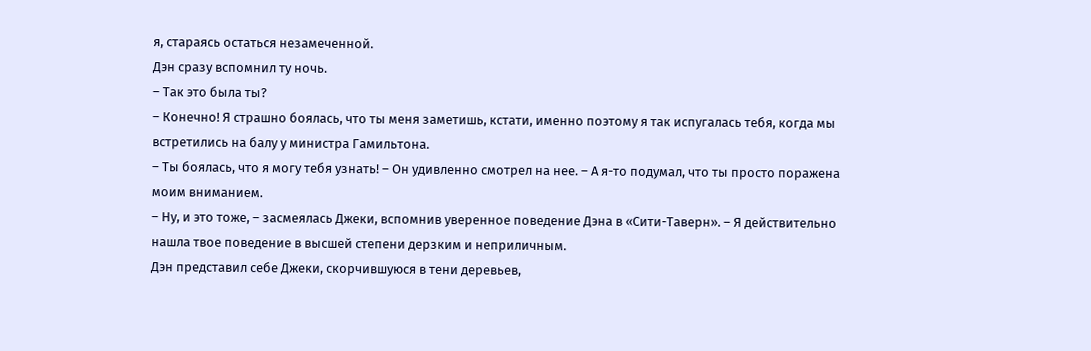я, стараясь остаться незамеченной.
Дэн сразу вспомнил ту ночь.
– Так это была ты?
– Конечно! Я страшно боялась, что ты меня заметишь, кстати, именно поэтому я так испугалась тебя, когда мы встретились на балу у министра Гамильтона.
– Ты боялась, что я могу тебя узнать! – Он удивленно смотрел на нее. – А я-то подумал, что ты просто поражена моим вниманием.
– Ну, и это тоже, – засмеялась Джеки, вспомнив уверенное поведение Дэна в «Сити-Таверн». – Я действительно нашла твое поведение в высшей степени дерзким и неприличным.
Дэн представил себе Джеки, скорчившуюся в тени деревьев,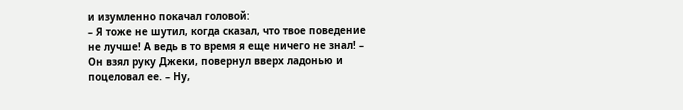и изумленно покачал головой:
– Я тоже не шутил, когда сказал, что твое поведение не лучше! А ведь в то время я еще ничего не знал! – Он взял руку Джеки, повернул вверх ладонью и поцеловал ее. – Ну,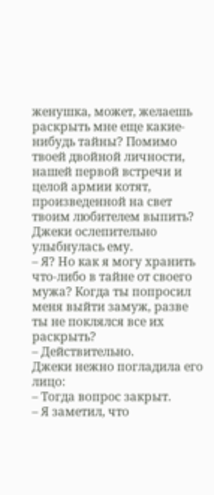женушка, может, желаешь раскрыть мне еще какие-нибудь тайны? Помимо твоей двойной личности, нашей первой встречи и целой армии котят, произведенной на свет твоим любителем выпить?
Джеки ослепительно улыбнулась ему.
– Я? Но как я могу хранить что-либо в тайне от своего мужа? Когда ты попросил меня выйти замуж, разве ты не поклялся все их раскрыть?
– Действительно.
Джеки нежно погладила его лицо:
– Тогда вопрос закрыт.
– Я заметил, что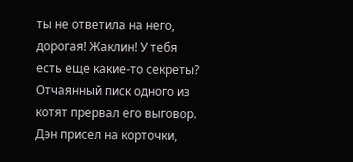ты не ответила на него, дорогая! Жаклин! У тебя есть еще какие-то секреты?
Отчаянный писк одного из котят прервал его выговор. Дэн присел на корточки,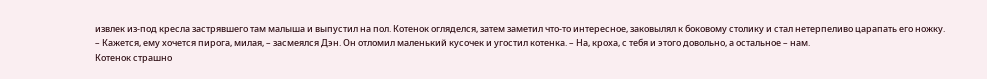извлек из-под кресла застрявшего там малыша и выпустил на пол. Котенок огляделся, затем заметил что-то интересное, заковылял к боковому столику и стал нетерпеливо царапать его ножку.
– Кажется, ему хочется пирога, милая, – засмеялся Дэн. Он отломил маленький кусочек и угостил котенка. – На, кроха, с тебя и этого довольно, а остальное – нам.
Котенок страшно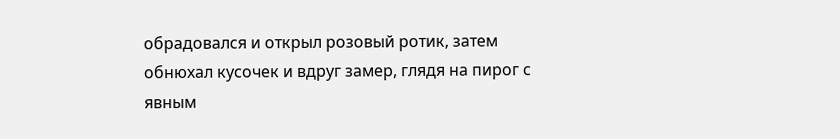обрадовался и открыл розовый ротик, затем обнюхал кусочек и вдруг замер, глядя на пирог с явным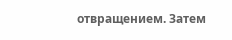отвращением. Затем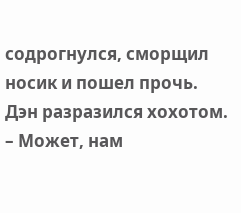содрогнулся, сморщил носик и пошел прочь.
Дэн разразился хохотом.
– Может, нам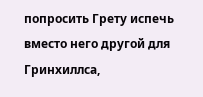попросить Грету испечь вместо него другой для Гринхиллса,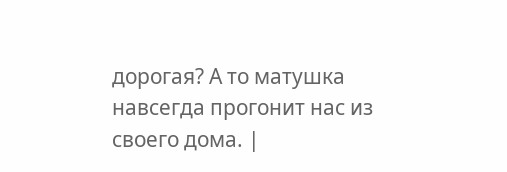дорогая? А то матушка навсегда прогонит нас из своего дома. |